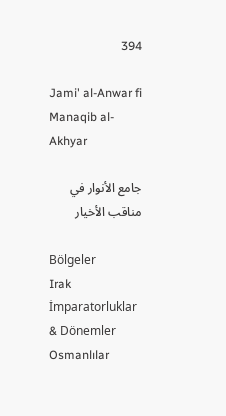394

Jami' al-Anwar fi Manaqib al-Akhyar

جامع الأنوار في مناقب الأخيار

Bölgeler
Irak
İmparatorluklar & Dönemler
Osmanlılar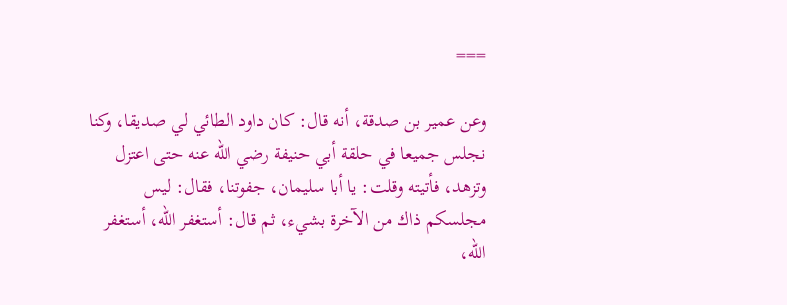===

وعن عمير بن صدقة، أنه قال: كان داود الطائي لي صديقا، وكنا نجلس جميعا في حلقة أبي حنيفة رضي الله عنه حتى اعتزل وتزهد، فأتيته وقلت: يا أبا سليمان، جفوتنا، فقال: ليس مجلسكم ذاك من الآخرة بشيء، ثم قال: أستغفر الله، أستغفر الله،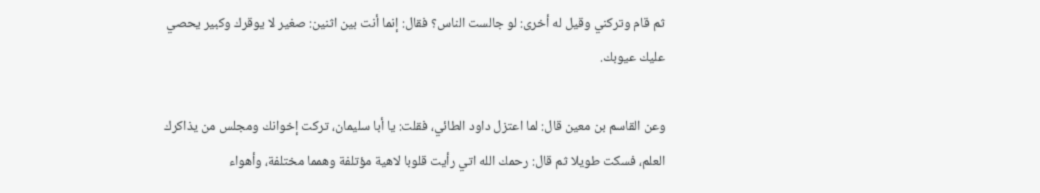ثم قام وتركني وقيل له أخرى: لو جالست الناس؟ فقال: إنما أنت بين اثنين: صغير لا يوقرك وكبير يحصي عليك عيوبك.

وعن القاسم بن معين قال: لما اعتزل داود الطائي، فقلت: يا أبا سليمان، تركت إخوانك ومجلس من يذاكرك العلم، فسكت طويلا ثم قال: رحمك الله اتي رأيت قلوبا لاهية مؤتلفة وهمما مختلفة، وأهواء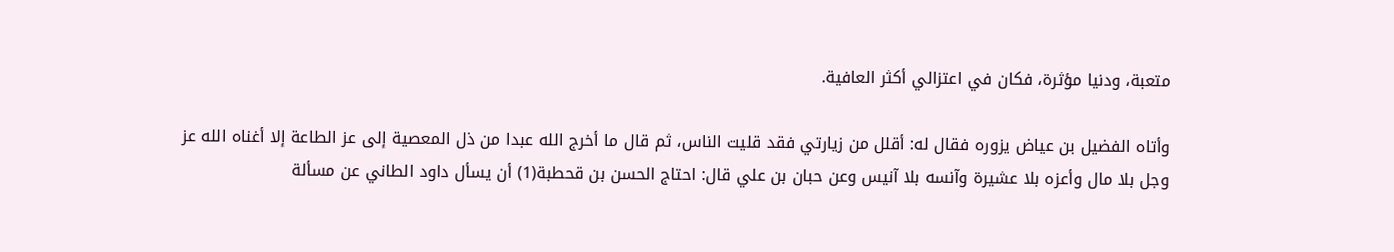متعبة، ودنيا مؤثرة، فكان في اعتزالي أكثر العافية.

وأتاه الفضيل بن عياض يزوره فقال له: أقلل من زيارتي فقد قليت الناس، ثم قال ما أخرج الله عبدا من ذل المعصية إلى عز الطاعة إلا أغناه الله عز وجل بلا مال وأعزه بلا عشيرة وآنسه بلا آنيس وعن حبان بن علي قال: احتاج الحسن بن قحطبة(1) أن يسأل داود الطاني عن مسألة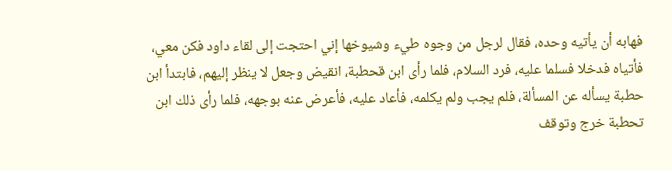فهابه أن يأتيه وحده، فقال لرجل من وجوه طيء وشيوخها إني احتجت إلى لقاء داود فكن معي، فأتياه فدخلا فسلما عليه، فرد السلام، فلما رأى ابن قحطبة، انقيض وجعل لا ينظر إليهم، فابتدأ ابن حطبة يسأله عن المسألة، فلم يجب ولم يكلمه، فأعاد عليه، فأعرض عنه بوجهه، فلما رأى ذلك ابن تحطبة خرج وتوقف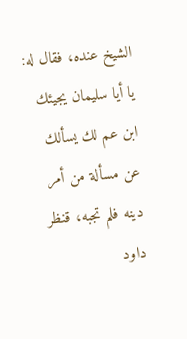الشيخ عنده، فقال له: يا أيا سليمان يجيئك ابن عم لك يسألك عن مسألة من أمر دينه فلم تجبه، قنظر داود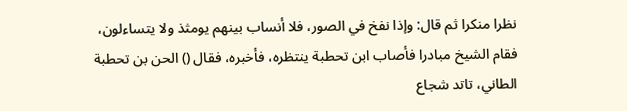نظرا منكرا ثم قال: وإذا نفخ في الصور، فلا أنساب بينهم يومثذ ولا يتساءلون، فقام الشيخ مبادرا فأصاب ابن تحطبة ينتظره، فأخبره، فقال () الحن بن تحطبة الطاني، تاتد شجاع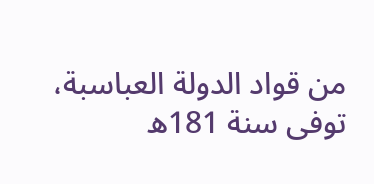من قواد الدولة العباسبة، توفى سنة 181ه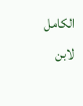الكامل لابن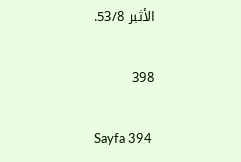الأثبر 53/8.

398

Sayfa 394